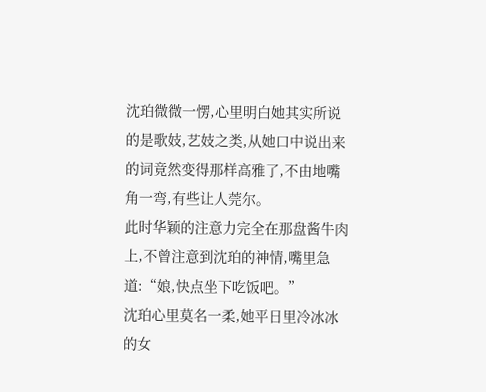沈珀微微一愣,心里明白她其实所说的是歌妓,艺妓之类,从她口中说出来的词竟然变得那样高雅了,不由地嘴角一弯,有些让人莞尔。
此时华颖的注意力完全在那盘酱牛肉上,不曾注意到沈珀的神情,嘴里急道:“娘,快点坐下吃饭吧。”
沈珀心里莫名一柔,她平日里冷冰冰的女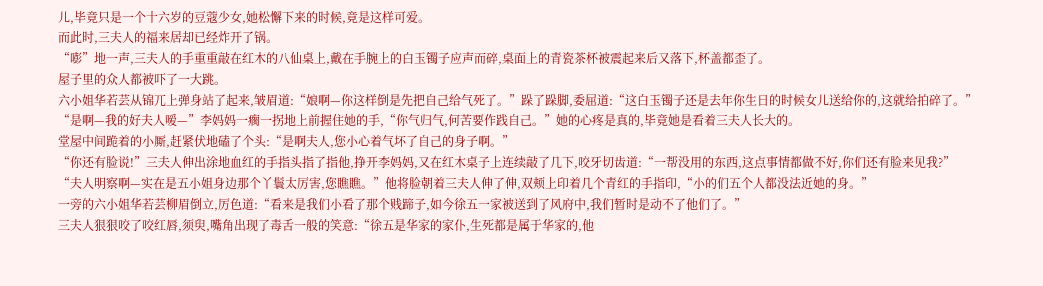儿,毕竟只是一个十六岁的豆蔻少女,她松懈下来的时候,竟是这样可爱。
而此时,三夫人的福来居却已经炸开了锅。
“嘭”地一声,三夫人的手重重敲在红木的八仙桌上,戴在手腕上的白玉镯子应声而碎,桌面上的青瓷茶杯被震起来后又落下,杯盖都歪了。
屋子里的众人都被吓了一大跳。
六小姐华若芸从锦兀上弹身站了起来,皱眉道:“娘啊—你这样倒是先把自己给气死了。”跺了跺脚,委屈道:“这白玉镯子还是去年你生日的时候女儿送给你的,这就给拍碎了。”
“是啊—我的好夫人嗳—”李妈妈一瘸一拐地上前握住她的手,“你气归气,何苦要作践自己。”她的心疼是真的,毕竟她是看着三夫人长大的。
堂屋中间跪着的小厮,赶紧伏地磕了个头:“是啊夫人,您小心着气坏了自己的身子啊。”
“你还有脸说!”三夫人伸出涂地血红的手指头指了指他,挣开李妈妈,又在红木桌子上连续敲了几下,咬牙切齿道:“一帮没用的东西,这点事情都做不好,你们还有脸来见我?”
“夫人明察啊—实在是五小姐身边那个丫鬟太厉害,您瞧瞧。”他将脸朝着三夫人伸了伸,双颊上印着几个青红的手指印,“小的们五个人都没法近她的身。”
一旁的六小姐华若芸柳眉倒立,厉色道:“看来是我们小看了那个贱蹄子,如今徐五一家被送到了风府中,我们暂时是动不了他们了。”
三夫人狠狠咬了咬红唇,须臾,嘴角出现了毒舌一般的笑意:“徐五是华家的家仆,生死都是属于华家的,他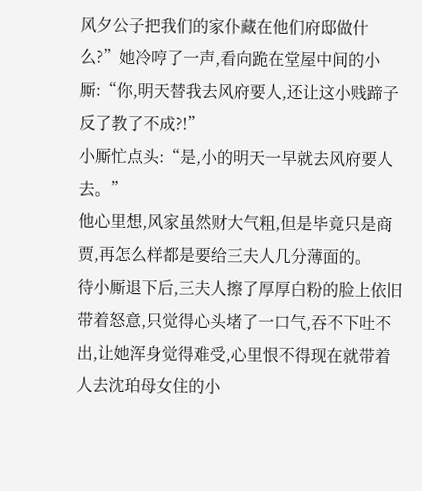风夕公子把我们的家仆藏在他们府邸做什么?”她冷哼了一声,看向跪在堂屋中间的小厮:“你,明天替我去风府要人,还让这小贱蹄子反了教了不成?!”
小厮忙点头:“是,小的明天一早就去风府要人去。”
他心里想,风家虽然财大气粗,但是毕竟只是商贾,再怎么样都是要给三夫人几分薄面的。
待小厮退下后,三夫人擦了厚厚白粉的脸上依旧带着怒意,只觉得心头堵了一口气,吞不下吐不出,让她浑身觉得难受,心里恨不得现在就带着人去沈珀母女住的小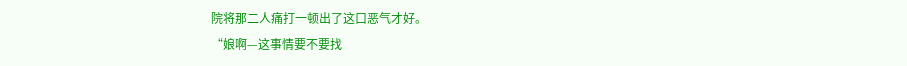院将那二人痛打一顿出了这口恶气才好。
“娘啊—这事情要不要找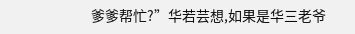爹爹帮忙?”华若芸想,如果是华三老爷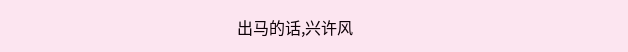出马的话,兴许风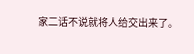家二话不说就将人给交出来了。